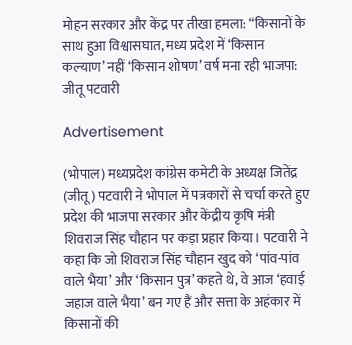मोहन सरकार और केंद्र पर तीखा हमला: “किसानों के साथ हुआ विश्वासघात, मध्य प्रदेश में ‘किसान कल्याण’ नहीं ‘किसान शोषण’ वर्ष मना रही भाजपा: जीतू पटवारी

Advertisement

(भोपाल) मध्यप्रदेश कांग्रेस कमेटी के अध्यक्ष जितेंद्र (जीतू ) पटवारी ने भोपाल में पत्रकारों से चर्चा करते हुए प्रदेश की भाजपा सरकार और केंद्रीय कृषि मंत्री शिवराज सिंह चौहान पर कड़ा प्रहार किया। पटवारी ने कहा कि जो शिवराज सिंह चौहान खुद को ‘पांव-पांव वाले भैया’ और ‘किसान पुत्र’ कहते थे, वे आज ‘हवाई जहाज वाले भैया’ बन गए हैं और सत्ता के अहंकार में किसानों की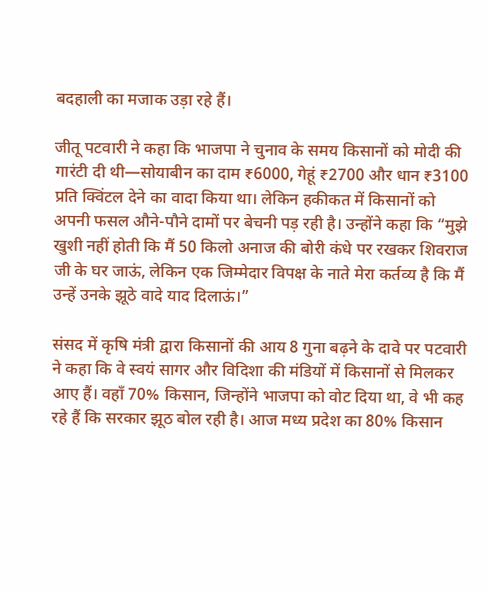बदहाली का मजाक उड़ा रहे हैं।

जीतू पटवारी ने कहा कि भाजपा ने चुनाव के समय किसानों को मोदी की गारंटी दी थी—सोयाबीन का दाम ₹6000, गेहूं ₹2700 और धान ₹3100 प्रति क्विंटल देने का वादा किया था। लेकिन हकीकत में किसानों को अपनी फसल औने-पौने दामों पर बेचनी पड़ रही है। उन्होंने कहा कि “मुझे खुशी नहीं होती कि मैं 50 किलो अनाज की बोरी कंधे पर रखकर शिवराज जी के घर जाऊं, लेकिन एक जिम्मेदार विपक्ष के नाते मेरा कर्तव्य है कि मैं उन्हें उनके झूठे वादे याद दिलाऊं।”

संसद में कृषि मंत्री द्वारा किसानों की आय 8 गुना बढ़ने के दावे पर पटवारी ने कहा कि वे स्वयं सागर और विदिशा की मंडियों में किसानों से मिलकर आए हैं। वहाँ 70% किसान, जिन्होंने भाजपा को वोट दिया था, वे भी कह रहे हैं कि सरकार झूठ बोल रही है। आज मध्य प्रदेश का 80% किसान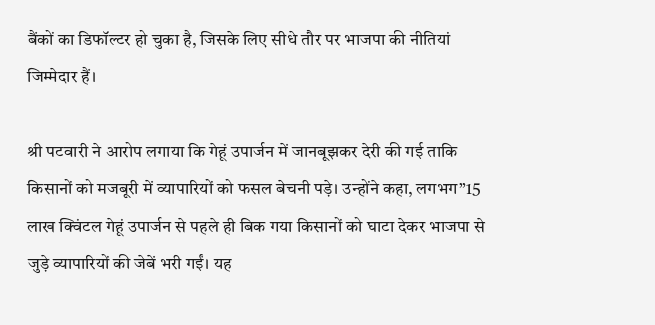बैंकों का डिफॉल्टर हो चुका है, जिसके लिए सीधे तौर पर भाजपा की नीतियां जिम्मेदार हैं।

श्री पटवारी ने आरोप लगाया कि गेहूं उपार्जन में जानबूझकर देरी की गई ताकि किसानों को मजबूरी में व्यापारियों को फसल बेचनी पड़े। उन्होंने कहा, लगभग”15 लाख क्विंटल गेहूं उपार्जन से पहले ही बिक गया किसानों को घाटा देकर भाजपा से जुड़े व्यापारियों की जेबें भरी गईं। यह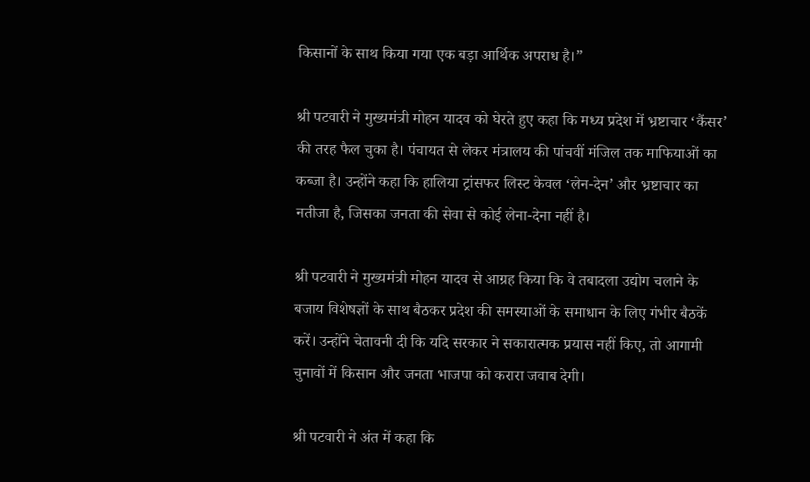किसानों के साथ किया गया एक बड़ा आर्थिक अपराध है।”

श्री पटवारी ने मुख्यमंत्री मोहन यादव को घेरते हुए कहा कि मध्य प्रदेश में भ्रष्टाचार ‘कैंसर’ की तरह फैल चुका है। पंचायत से लेकर मंत्रालय की पांचवीं मंजिल तक माफियाओं का कब्जा है। उन्होंने कहा कि हालिया ट्रांसफर लिस्ट केवल ‘लेन-देन’ और भ्रष्टाचार का नतीजा है, जिसका जनता की सेवा से कोई लेना-देना नहीं है।

श्री पटवारी ने मुख्यमंत्री मोहन यादव से आग्रह किया कि वे तबादला उद्योग चलाने के बजाय विशेषज्ञों के साथ बैठकर प्रदेश की समस्याओं के समाधान के लिए गंभीर बैठकें करें। उन्होंने चेतावनी दी कि यदि सरकार ने सकारात्मक प्रयास नहीं किए, तो आगामी चुनावों में किसान और जनता भाजपा को करारा जवाब देगी।

श्री पटवारी ने अंत में कहा कि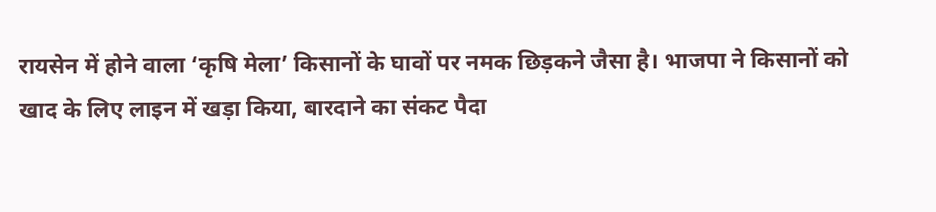रायसेन में होने वाला ‘कृषि मेला’ किसानों के घावों पर नमक छिड़कने जैसा है। भाजपा ने किसानों को खाद के लिए लाइन में खड़ा किया, बारदाने का संकट पैदा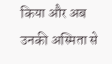किया और अब उनकी अस्मिता से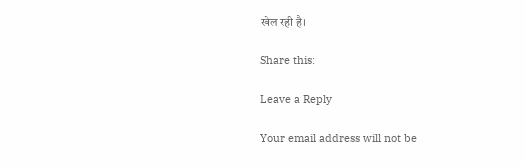खेल रही है।

Share this:

Leave a Reply

Your email address will not be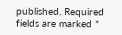published. Required fields are marked *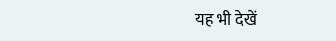यह भी देखें